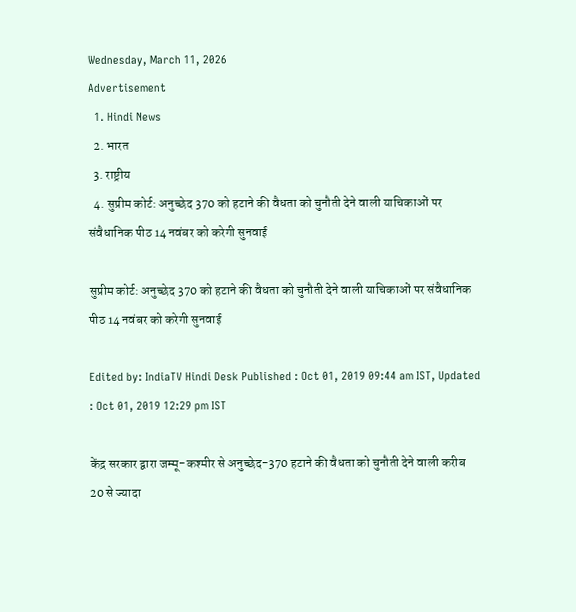Wednesday, March 11, 2026
Advertisement
  1. Hindi News
  2. भारत
  3. राष्ट्रीय
  4. सुप्रीम कोर्ट: अनुच्‍छेद 370 को हटाने की वैधता को चुनौती देने वाली याचिकाओं पर संवैधानिक पीठ 14 नवंबर को करेगी सुनवाई

सुप्रीम कोर्ट: अनुच्‍छेद 370 को हटाने की वैधता को चुनौती देने वाली याचिकाओं पर संवैधानिक पीठ 14 नवंबर को करेगी सुनवाई

Edited by: IndiaTV Hindi Desk Published : Oct 01, 2019 09:44 am IST, Updated : Oct 01, 2019 12:29 pm IST

केंद्र सरकार द्वारा जम्मू-कश्मीर से अनुच्छेद-370 हटाने की वैधता को चुनौती देने वाली करीब 20 से ज्यादा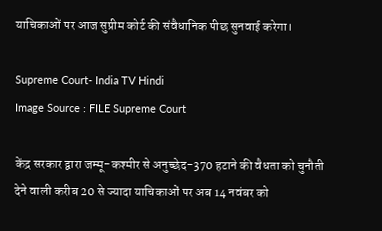याचिकाओं पर आज सुप्रीम कोर्ट की संवैधानिक पीछ सुनवाई करेगा।

Supreme Court- India TV Hindi
Image Source : FILE Supreme Court

केंद्र सरकार द्वारा जम्मू-कश्मीर से अनुच्छेद-370 हटाने की वैधता को चुनौती देने वाली करीब 20 से ज्यादा याचिकाओं पर अब 14 नवंबर को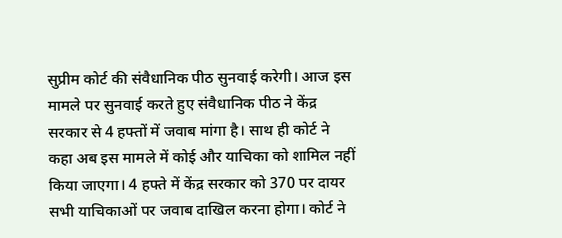सुप्रीम कोर्ट की संवैधानिक पीठ सुनवाई करेगी। आज इस मामले पर सुनवाई करते हुए संवैधानिक पीठ ने केंद्र सरकार से 4 हफ्तों में जवाब मांगा है। साथ ही कोर्ट ने कहा अब इस मामले में कोई और याचिका को शामिल नहीं किया जाएगा। 4 हफ्ते में केंद्र सरकार को 370 पर दायर सभी याचिकाओं पर जवाब दाखिल करना होगा। कोर्ट ने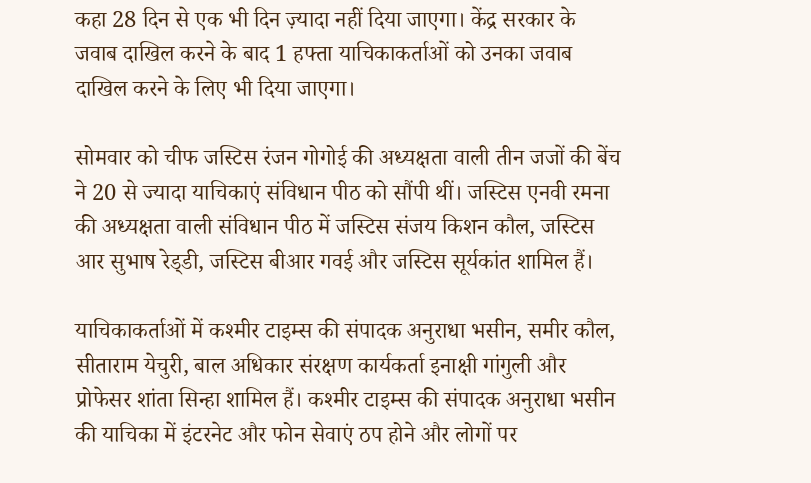कहा 28 दिन से एक भी दिन ज़्यादा नहीं दिया जाएगा। केंद्र सरकार के जवाब दाखिल करने के बाद 1 हफ्ता याचिकाकर्ताओं को उनका जवाब दाखिल करने के लिए भी दिया जाएगा।

सोमवार को चीफ जस्टिस रंजन गोगोई की अध्यक्षता वाली तीन जजों की बेंच ने 20 से ज्यादा याचिकाएं संविधान पीठ को सौंपी थीं। जस्टिस एनवी रमना की अध्यक्षता वाली संविधान पीठ में जस्टिस संजय किशन कौल, जस्टिस आर सुभाष रेड्‌डी, जस्टिस बीआर गवई और जस्टिस सूर्यकांत शामिल हैं।

याचिकाकर्ताओं में कश्मीर टाइम्स की संपादक अनुराधा भसीन, समीर कौल, सीताराम येचुरी, बाल अधिकार संरक्षण कार्यकर्ता इनाक्षी गांगुली और प्रोफेसर शांता सिन्हा शामिल हैं। कश्मीर टाइम्स की संपादक अनुराधा भसीन की याचिका में इंटरनेट और फोन सेवाएं ठप होने और लोगों पर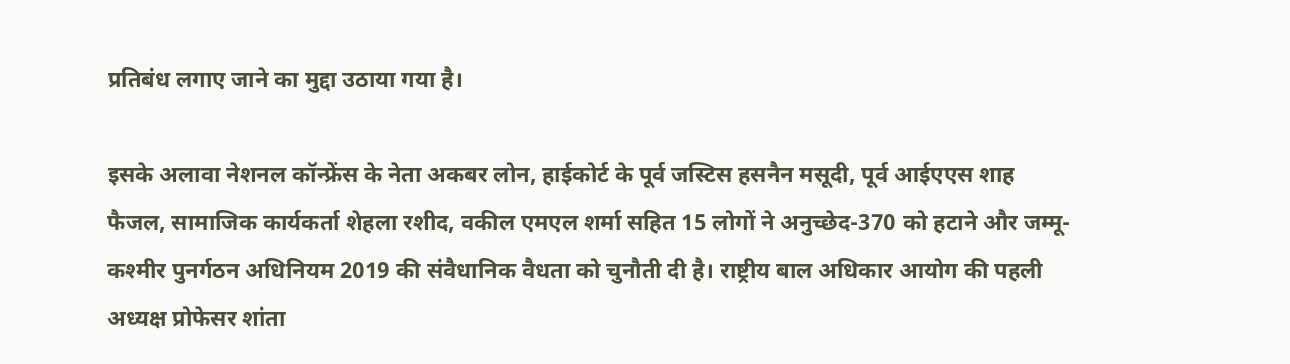प्रतिबंध लगाए जाने का मुद्दा उठाया गया है।

इसके अलावा नेशनल कॉन्फ्रेंस के नेता अकबर लोन, हाईकोर्ट के पूर्व जस्टिस हसनैन मसूदी, पूर्व आईएएस शाह फैजल, सामाजिक कार्यकर्ता शेहला रशीद, वकील एमएल शर्मा सहित 15 लोगों ने अनुच्छेद-370 को हटाने और जम्मू-कश्मीर पुनर्गठन अधिनियम 2019 की संवैधानिक वैधता को चुनौती दी है। राष्ट्रीय बाल अधिकार आयोग की पहली अध्यक्ष प्रोफेसर शांता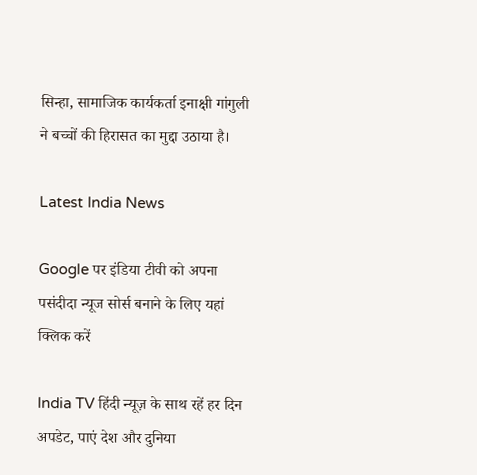सिन्हा, सामाजिक कार्यकर्ता इनाक्षी गांगुली ने बच्चों की हिरासत का मुद्दा उठाया है।

Latest India News

Google पर इंडिया टीवी को अपना पसंदीदा न्यूज सोर्स बनाने के लिए यहां
क्लिक करें

India TV हिंदी न्यूज़ के साथ रहें हर दिन अपडेट, पाएं देश और दुनिया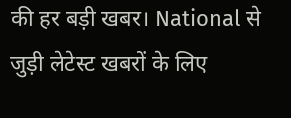की हर बड़ी खबर। National से जुड़ी लेटेस्ट खबरों के लिए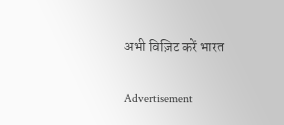अभी विज़िट करें भारत

Advertisement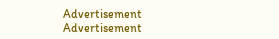Advertisement
Advertisement